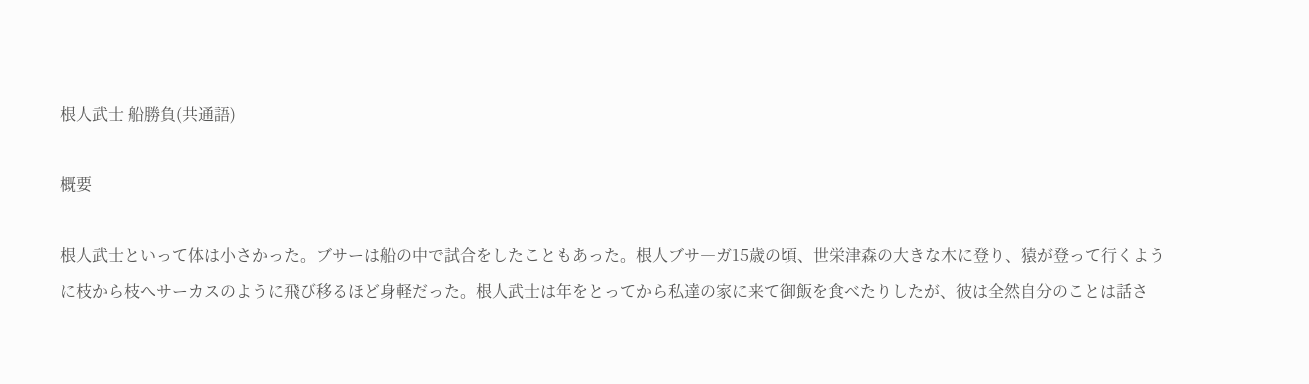根人武士 船勝負(共通語)

概要

根人武士といって体は小さかった。ブサーは船の中で試合をしたこともあった。根人ブサ―ガ15歳の頃、世栄津森の大きな木に登り、猿が登って行くように枝から枝へサーカスのように飛び移るほど身軽だった。根人武士は年をとってから私達の家に来て御飯を食べたりしたが、彼は全然自分のことは話さ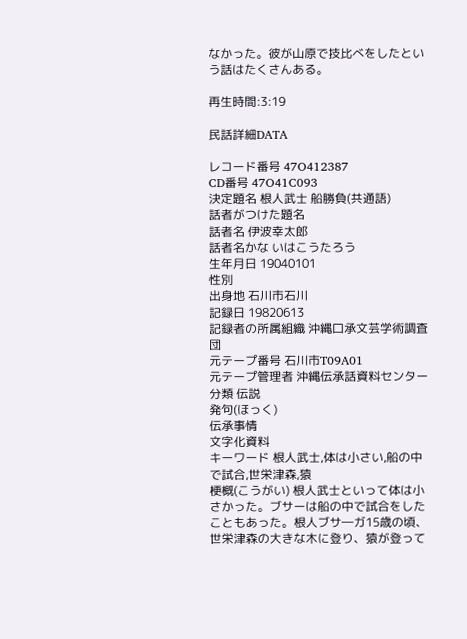なかった。彼が山原で技比べをしたという話はたくさんある。

再生時間:3:19

民話詳細DATA

レコード番号 47O412387
CD番号 47O41C093
決定題名 根人武士 船勝負(共通語)
話者がつけた題名
話者名 伊波幸太郎
話者名かな いはこうたろう
生年月日 19040101
性別
出身地 石川市石川
記録日 19820613
記録者の所属組織 沖縄口承文芸学術調査団
元テープ番号 石川市T09A01
元テープ管理者 沖縄伝承話資料センター
分類 伝説
発句(ほっく)
伝承事情
文字化資料
キーワード 根人武士,体は小さい,船の中で試合,世栄津森,猿
梗概(こうがい) 根人武士といって体は小さかった。ブサーは船の中で試合をしたこともあった。根人ブサ―ガ15歳の頃、世栄津森の大きな木に登り、猿が登って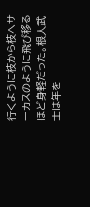行くように枝から枝へサーカスのように飛び移るほど身軽だった。根人武士は年を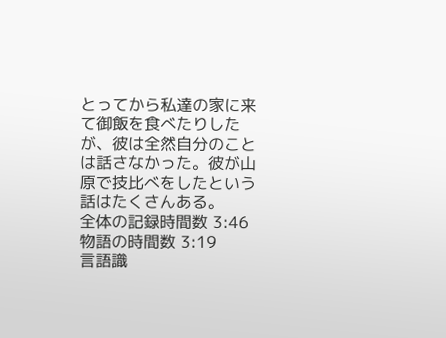とってから私達の家に来て御飯を食べたりしたが、彼は全然自分のことは話さなかった。彼が山原で技比べをしたという話はたくさんある。
全体の記録時間数 3:46
物語の時間数 3:19
言語識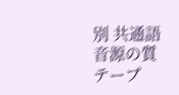別 共通語
音源の質
テープ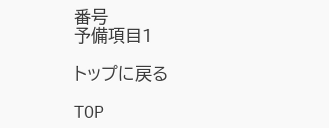番号
予備項目1

トップに戻る

TOP